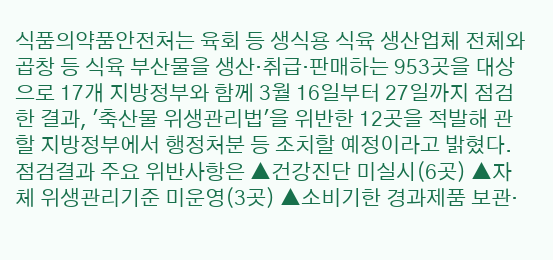식품의약품안전처는 육회 등 생식용 식육 생산업체 전체와 곱창 등 식육 부산물을 생산·취급·판매하는 953곳을 대상으로 17개 지방정부와 함께 3월 16일부터 27일까지 점검한 결과, '축산물 위생관리법'을 위반한 12곳을 적발해 관할 지방정부에서 행정처분 등 조치할 예정이라고 밝혔다. 점검결과 주요 위반사항은 ▲건강진단 미실시(6곳) ▲자체 위생관리기준 미운영(3곳) ▲소비기한 경과제품 보관·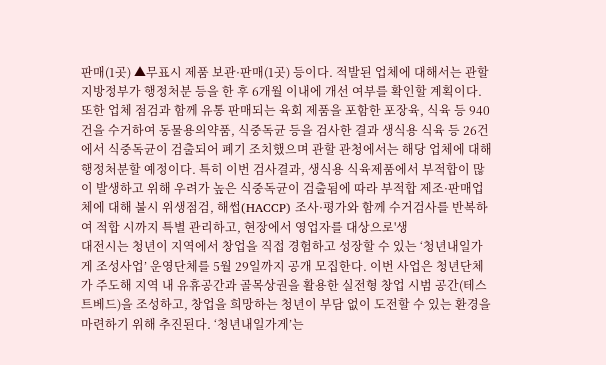판매(1곳) ▲무표시 제품 보관·판매(1곳) 등이다. 적발된 업체에 대해서는 관할 지방정부가 행정처분 등을 한 후 6개월 이내에 개선 여부를 확인할 계획이다. 또한 업체 점검과 함께 유통 판매되는 육회 제품을 포함한 포장육, 식육 등 940건을 수거하여 동물용의약품, 식중독균 등을 검사한 결과 생식용 식육 등 26건에서 식중독균이 검출되어 폐기 조치했으며 관할 관청에서는 해당 업체에 대해 행정처분할 예정이다. 특히 이번 검사결과, 생식용 식육제품에서 부적합이 많이 발생하고 위해 우려가 높은 식중독균이 검출됨에 따라 부적합 제조·판매업체에 대해 불시 위생점검, 해썹(HACCP) 조사·평가와 함께 수거검사를 반복하여 적합 시까지 특별 관리하고, 현장에서 영업자를 대상으로'생
대전시는 청년이 지역에서 창업을 직접 경험하고 성장할 수 있는 ‘청년내일가게 조성사업’ 운영단체를 5월 29일까지 공개 모집한다. 이번 사업은 청년단체가 주도해 지역 내 유휴공간과 골목상권을 활용한 실전형 창업 시범 공간(테스트베드)을 조성하고, 창업을 희망하는 청년이 부담 없이 도전할 수 있는 환경을 마련하기 위해 추진된다. ‘청년내일가게’는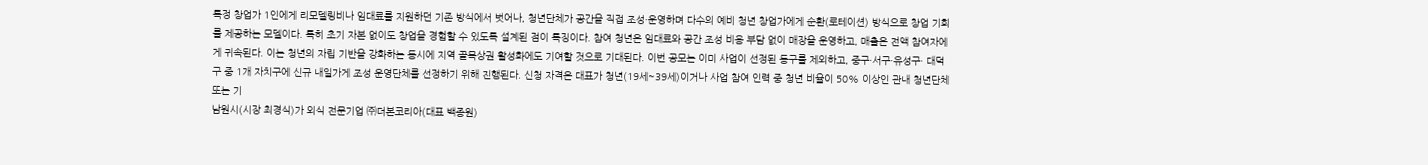특정 창업가 1인에게 리모델링비나 임대료를 지원하던 기존 방식에서 벗어나, 청년단체가 공간을 직접 조성·운영하며 다수의 예비 청년 창업가에게 순환(로테이션) 방식으로 창업 기회를 제공하는 모델이다. 특히 초기 자본 없이도 창업을 경험할 수 있도록 설계된 점이 특징이다. 참여 청년은 임대료와 공간 조성 비용 부담 없이 매장을 운영하고, 매출은 전액 참여자에게 귀속된다. 이는 청년의 자립 기반을 강화하는 동시에 지역 골목상권 활성화에도 기여할 것으로 기대된다. 이번 공모는 이미 사업이 선정된 동구를 제외하고, 중구·서구·유성구· 대덕구 중 1개 자치구에 신규 내일가게 조성 운영단체를 선정하기 위해 진행된다. 신청 자격은 대표가 청년(19세~39세)이거나 사업 참여 인력 중 청년 비율이 50% 이상인 관내 청년단체 또는 기
남원시(시장 최경식)가 외식 전문기업 ㈜더본코리아(대표 백종원)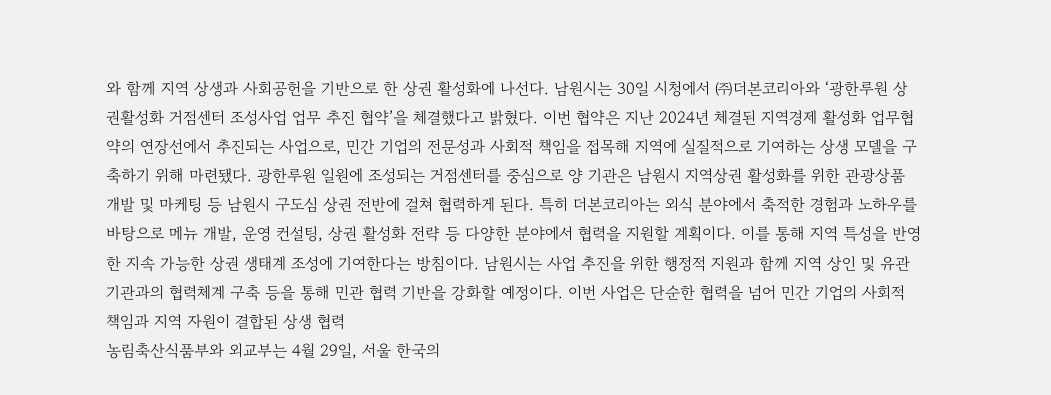와 함께 지역 상생과 사회공헌을 기반으로 한 상권 활성화에 나선다. 남원시는 30일 시청에서 ㈜더본코리아와 ‘광한루원 상권활성화 거점센터 조성사업 업무 추진 협약’을 체결했다고 밝혔다. 이번 협약은 지난 2024년 체결된 지역경제 활성화 업무협약의 연장선에서 추진되는 사업으로, 민간 기업의 전문성과 사회적 책임을 접목해 지역에 실질적으로 기여하는 상생 모델을 구축하기 위해 마련됐다. 광한루원 일원에 조성되는 거점센터를 중심으로 양 기관은 남원시 지역상권 활성화를 위한 관광상품 개발 및 마케팅 등 남원시 구도심 상권 전반에 걸쳐 협력하게 된다. 특히 더본코리아는 외식 분야에서 축적한 경험과 노하우를 바탕으로 메뉴 개발, 운영 컨설팅, 상권 활성화 전략 등 다양한 분야에서 협력을 지원할 계획이다. 이를 통해 지역 특성을 반영한 지속 가능한 상권 생태계 조성에 기여한다는 방침이다. 남원시는 사업 추진을 위한 행정적 지원과 함께 지역 상인 및 유관기관과의 협력체계 구축 등을 통해 민관 협력 기반을 강화할 예정이다. 이번 사업은 단순한 협력을 넘어 민간 기업의 사회적 책임과 지역 자원이 결합된 상생 협력
농림축산식품부와 외교부는 4월 29일, 서울 한국의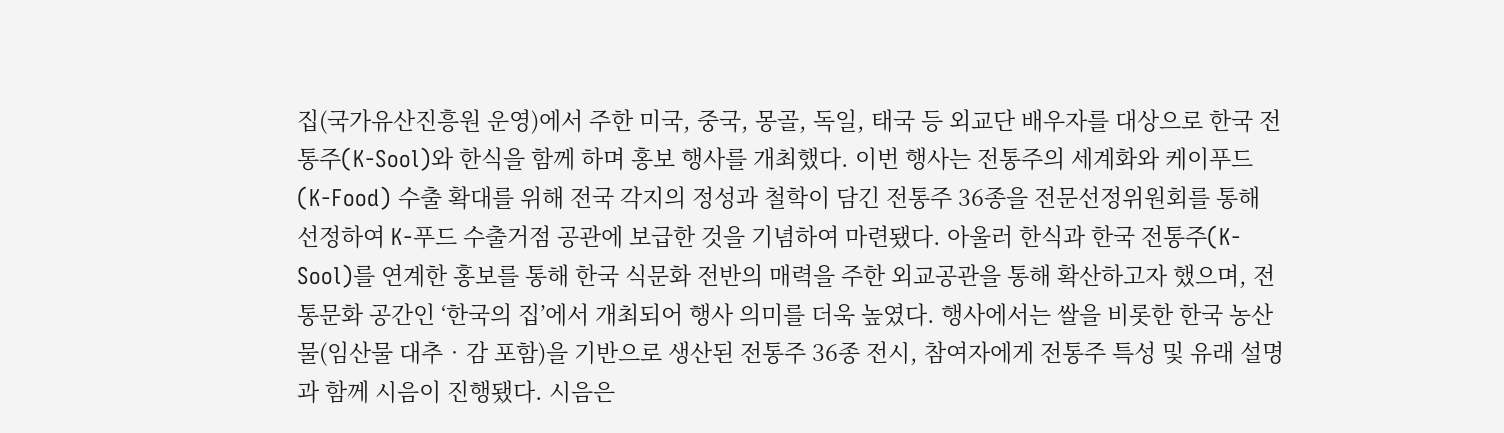집(국가유산진흥원 운영)에서 주한 미국, 중국, 몽골, 독일, 태국 등 외교단 배우자를 대상으로 한국 전통주(K-Sool)와 한식을 함께 하며 홍보 행사를 개최했다. 이번 행사는 전통주의 세계화와 케이푸드(K-Food) 수출 확대를 위해 전국 각지의 정성과 철학이 담긴 전통주 36종을 전문선정위원회를 통해 선정하여 K-푸드 수출거점 공관에 보급한 것을 기념하여 마련됐다. 아울러 한식과 한국 전통주(K-Sool)를 연계한 홍보를 통해 한국 식문화 전반의 매력을 주한 외교공관을 통해 확산하고자 했으며, 전통문화 공간인 ‘한국의 집’에서 개최되어 행사 의미를 더욱 높였다. 행사에서는 쌀을 비롯한 한국 농산물(임산물 대추‧감 포함)을 기반으로 생산된 전통주 36종 전시, 참여자에게 전통주 특성 및 유래 설명과 함께 시음이 진행됐다. 시음은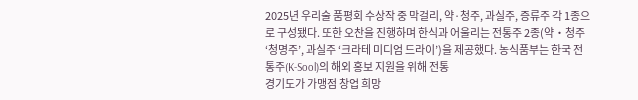2025년 우리술 품평회 수상작 중 막걸리, 약·청주, 과실주, 증류주 각 1종으로 구성됐다. 또한 오찬을 진행하며 한식과 어울리는 전통주 2종(약‧청주 ‘청명주’, 과실주 ‘크라테 미디엄 드라이’)을 제공했다. 농식품부는 한국 전통주(K-Sool)의 해외 홍보 지원을 위해 전통
경기도가 가맹점 창업 희망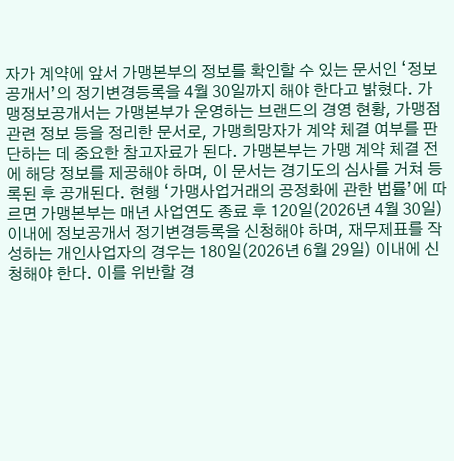자가 계약에 앞서 가맹본부의 정보를 확인할 수 있는 문서인 ‘정보공개서’의 정기변경등록을 4월 30일까지 해야 한다고 밝혔다. 가맹정보공개서는 가맹본부가 운영하는 브랜드의 경영 현황, 가맹점 관련 정보 등을 정리한 문서로, 가맹희망자가 계약 체결 여부를 판단하는 데 중요한 참고자료가 된다. 가맹본부는 가맹 계약 체결 전에 해당 정보를 제공해야 하며, 이 문서는 경기도의 심사를 거쳐 등록된 후 공개된다. 현행 ‘가맹사업거래의 공정화에 관한 법률’에 따르면 가맹본부는 매년 사업연도 종료 후 120일(2026년 4월 30일) 이내에 정보공개서 정기변경등록을 신청해야 하며, 재무제표를 작성하는 개인사업자의 경우는 180일(2026년 6월 29일) 이내에 신청해야 한다. 이를 위반할 경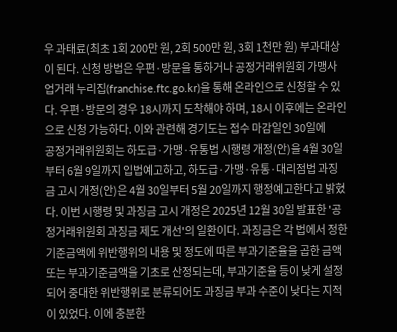우 과태료(최초 1회 200만 원, 2회 500만 원, 3회 1천만 원) 부과대상이 된다. 신청 방법은 우편·방문을 통하거나 공정거래위원회 가맹사업거래 누리집(franchise.ftc.go.kr)을 통해 온라인으로 신청할 수 있다. 우편·방문의 경우 18시까지 도착해야 하며, 18시 이후에는 온라인으로 신청 가능하다. 이와 관련해 경기도는 접수 마감일인 30일에
공정거래위원회는 하도급·가맹·유통법 시행령 개정(안)을 4월 30일부터 6월 9일까지 입법예고하고, 하도급·가맹·유통·대리점법 과징금 고시 개정(안)은 4월 30일부터 5월 20일까지 행정예고한다고 밝혔다. 이번 시행령 및 과징금 고시 개정은 2025년 12월 30일 발표한 '공정거래위원회 과징금 제도 개선'의 일환이다. 과징금은 각 법에서 정한 기준금액에 위반행위의 내용 및 정도에 따른 부과기준율을 곱한 금액 또는 부과기준금액을 기초로 산정되는데, 부과기준율 등이 낮게 설정되어 중대한 위반행위로 분류되어도 과징금 부과 수준이 낮다는 지적이 있었다. 이에 충분한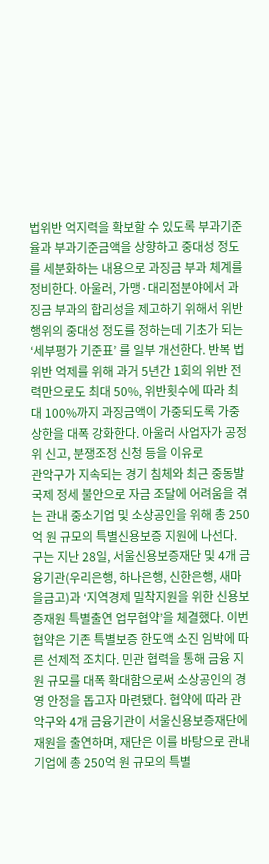법위반 억지력을 확보할 수 있도록 부과기준율과 부과기준금액을 상향하고 중대성 정도를 세분화하는 내용으로 과징금 부과 체계를 정비한다. 아울러, 가맹·대리점분야에서 과징금 부과의 합리성을 제고하기 위해서 위반행위의 중대성 정도를 정하는데 기초가 되는 ‘세부평가 기준표’ 를 일부 개선한다. 반복 법위반 억제를 위해 과거 5년간 1회의 위반 전력만으로도 최대 50%, 위반횟수에 따라 최대 100%까지 과징금액이 가중되도록 가중 상한을 대폭 강화한다. 아울러 사업자가 공정위 신고, 분쟁조정 신청 등을 이유로
관악구가 지속되는 경기 침체와 최근 중동발 국제 정세 불안으로 자금 조달에 어려움을 겪는 관내 중소기업 및 소상공인을 위해 총 250억 원 규모의 특별신용보증 지원에 나선다. 구는 지난 28일, 서울신용보증재단 및 4개 금융기관(우리은행, 하나은행, 신한은행, 새마을금고)과 ‘지역경제 밀착지원을 위한 신용보증재원 특별출연 업무협약’을 체결했다. 이번 협약은 기존 특별보증 한도액 소진 임박에 따른 선제적 조치다. 민관 협력을 통해 금융 지원 규모를 대폭 확대함으로써 소상공인의 경영 안정을 돕고자 마련됐다. 협약에 따라 관악구와 4개 금융기관이 서울신용보증재단에 재원을 출연하며, 재단은 이를 바탕으로 관내 기업에 총 250억 원 규모의 특별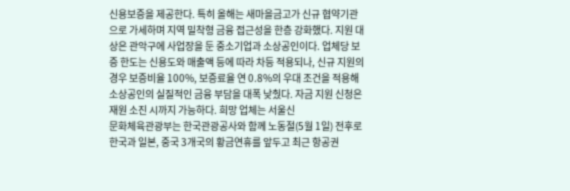신용보증을 제공한다. 특히 올해는 새마을금고가 신규 협약기관으로 가세하며 지역 밀착형 금융 접근성을 한층 강화했다. 지원 대상은 관악구에 사업장을 둔 중소기업과 소상공인이다. 업체당 보증 한도는 신용도와 매출액 등에 따라 차등 적용되나, 신규 지원의 경우 보증비율 100%, 보증료율 연 0.8%의 우대 조건을 적용해 소상공인의 실질적인 금융 부담을 대폭 낮췄다. 자금 지원 신청은 재원 소진 시까지 가능하다. 희망 업체는 서울신
문화체육관광부는 한국관광공사와 함께 노동절(5월 1일) 전후로 한국과 일본, 중국 3개국의 황금연휴를 앞두고 최근 항공권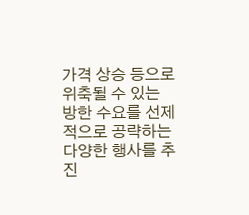가격 상승 등으로 위축될 수 있는 방한 수요를 선제적으로 공략하는 다양한 행사를 추진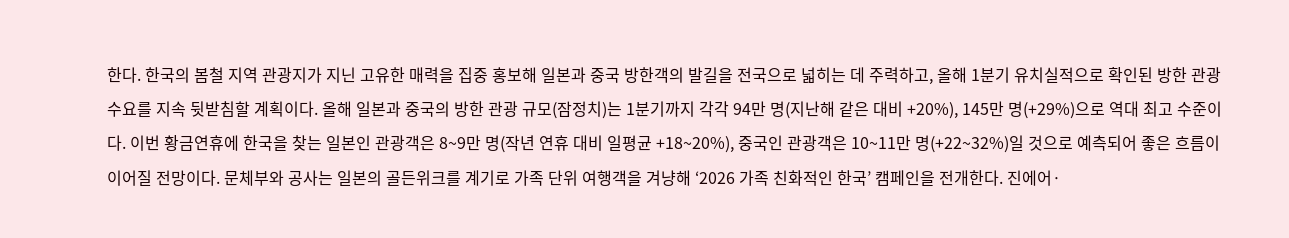한다. 한국의 봄철 지역 관광지가 지닌 고유한 매력을 집중 홍보해 일본과 중국 방한객의 발길을 전국으로 넓히는 데 주력하고, 올해 1분기 유치실적으로 확인된 방한 관광 수요를 지속 뒷받침할 계획이다. 올해 일본과 중국의 방한 관광 규모(잠정치)는 1분기까지 각각 94만 명(지난해 같은 대비 +20%), 145만 명(+29%)으로 역대 최고 수준이다. 이번 황금연휴에 한국을 찾는 일본인 관광객은 8~9만 명(작년 연휴 대비 일평균 +18~20%), 중국인 관광객은 10~11만 명(+22~32%)일 것으로 예측되어 좋은 흐름이 이어질 전망이다. 문체부와 공사는 일본의 골든위크를 계기로 가족 단위 여행객을 겨냥해 ‘2026 가족 친화적인 한국’ 캠페인을 전개한다. 진에어·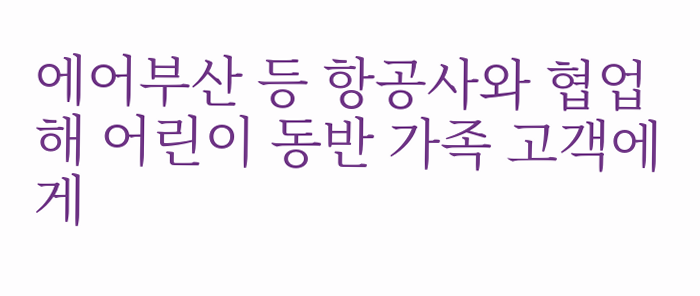에어부산 등 항공사와 협업해 어린이 동반 가족 고객에게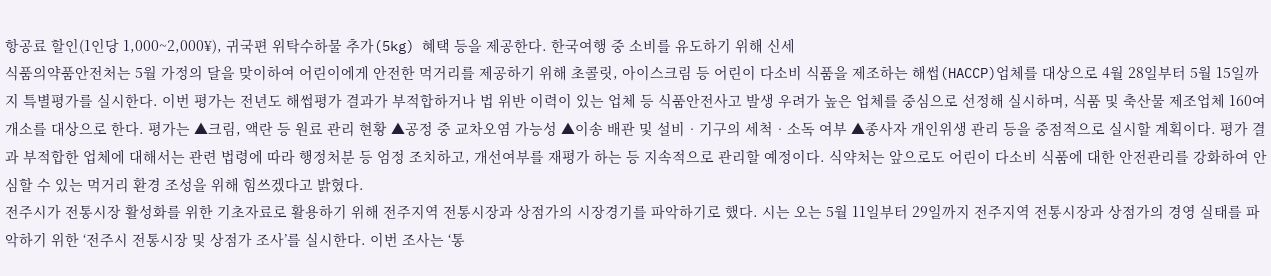항공료 할인(1인당 1,000~2,000¥), 귀국편 위탁수하물 추가(5kg) 혜택 등을 제공한다. 한국여행 중 소비를 유도하기 위해 신세
식품의약품안전처는 5월 가정의 달을 맞이하여 어린이에게 안전한 먹거리를 제공하기 위해 초콜릿, 아이스크림 등 어린이 다소비 식품을 제조하는 해썹(HACCP)업체를 대상으로 4월 28일부터 5월 15일까지 특별평가를 실시한다. 이번 평가는 전년도 해썹평가 결과가 부적합하거나 법 위반 이력이 있는 업체 등 식품안전사고 발생 우려가 높은 업체를 중심으로 선정해 실시하며, 식품 및 축산물 제조업체 160여 개소를 대상으로 한다. 평가는 ▲크림, 액란 등 원료 관리 현황 ▲공정 중 교차오염 가능성 ▲이송 배관 및 설비‧기구의 세척‧소독 여부 ▲종사자 개인위생 관리 등을 중점적으로 실시할 계획이다. 평가 결과 부적합한 업체에 대해서는 관련 법령에 따라 행정처분 등 엄정 조치하고, 개선여부를 재평가 하는 등 지속적으로 관리할 예정이다. 식약처는 앞으로도 어린이 다소비 식품에 대한 안전관리를 강화하여 안심할 수 있는 먹거리 환경 조성을 위해 힘쓰겠다고 밝혔다.
전주시가 전통시장 활성화를 위한 기초자료로 활용하기 위해 전주지역 전통시장과 상점가의 시장경기를 파악하기로 했다. 시는 오는 5월 11일부터 29일까지 전주지역 전통시장과 상점가의 경영 실태를 파악하기 위한 ‘전주시 전통시장 및 상점가 조사’를 실시한다. 이번 조사는 ‘통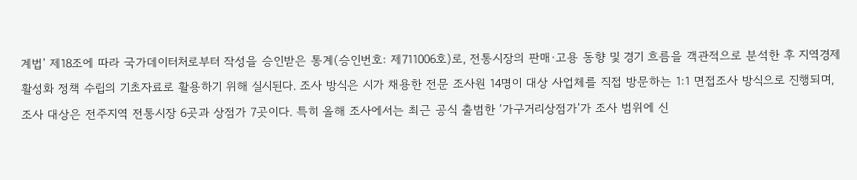계법’ 제18조에 따라 국가데이터처로부터 작성을 승인받은 통계(승인번호: 제711006호)로, 전통시장의 판매·고용 동향 및 경기 흐름을 객관적으로 분석한 후 지역경제 활성화 정책 수립의 기초자료로 활용하기 위해 실시된다. 조사 방식은 시가 채용한 전문 조사원 14명이 대상 사업체를 직접 방문하는 1:1 면접조사 방식으로 진행되며, 조사 대상은 전주지역 전통시장 6곳과 상점가 7곳이다. 특히 올해 조사에서는 최근 공식 출범한 ‘가구거리상점가’가 조사 범위에 신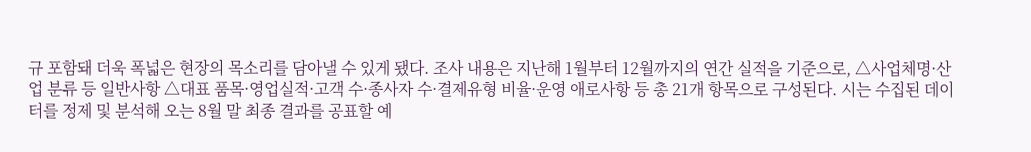규 포함돼 더욱 폭넓은 현장의 목소리를 담아낼 수 있게 됐다. 조사 내용은 지난해 1월부터 12월까지의 연간 실적을 기준으로, △사업체명·산업 분류 등 일반사항 △대표 품목·영업실적·고객 수·종사자 수·결제유형 비율·운영 애로사항 등 총 21개 항목으로 구성된다. 시는 수집된 데이터를 정제 및 분석해 오는 8월 말 최종 결과를 공표할 예